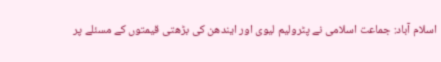اسلام آباد: جماعت اسلامی نے پٹرولیم لیوی اور ایندھن کی بڑھتی قیمتوں کے مسئلے پر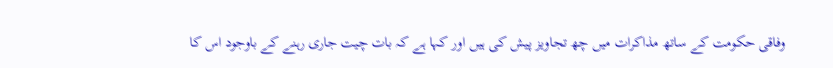وفاقی حکومت کے ساتھ مذاکرات میں چھ تجاویز پیش کی ہیں اور کہا ہے کہ بات چیت جاری رہنے کے باوجود اس کا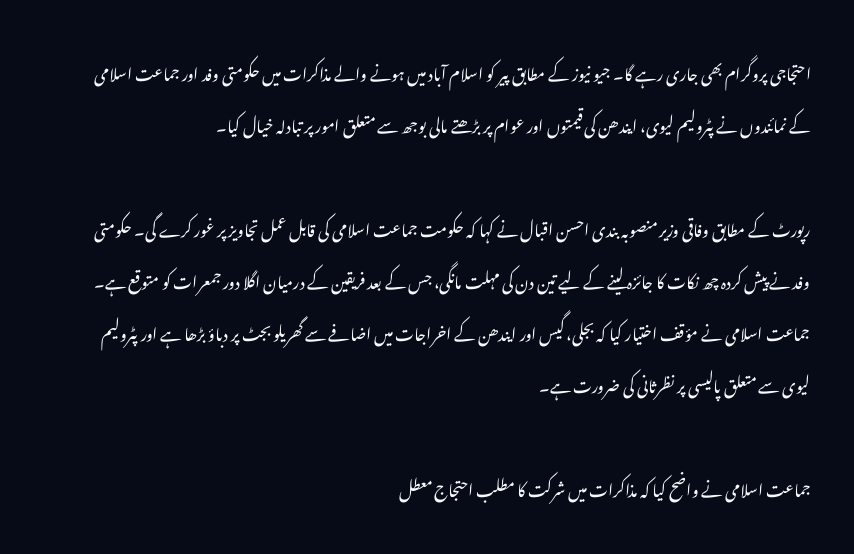احتجاجی پروگرام بھی جاری رہے گا۔ جیو نیوز کے مطابق پیر کو اسلام آباد میں ہونے والے مذاکرات میں حکومتی وفد اور جماعت اسلامی کے نمائندوں نے پٹرولیم لیوی، ایندھن کی قیمتوں اور عوام پر بڑھتے مالی بوجھ سے متعلق امور پر تبادلہ خیال کیا۔

رپورٹ کے مطابق وفاقی وزیر منصوبہ بندی احسن اقبال نے کہا کہ حکومت جماعت اسلامی کی قابل عمل تجاویز پر غور کرے گی۔ حکومتی وفد نے پیش کردہ چھ نکات کا جائزہ لینے کے لیے تین دن کی مہلت مانگی، جس کے بعد فریقین کے درمیان اگلا دور جمعرات کو متوقع ہے۔ جماعت اسلامی نے مؤقف اختیار کیا کہ بجلی، گیس اور ایندھن کے اخراجات میں اضافے سے گھریلو بجٹ پر دباؤ بڑھا ہے اور پٹرولیم لیوی سے متعلق پالیسی پر نظرثانی کی ضرورت ہے۔

جماعت اسلامی نے واضح کیا کہ مذاکرات میں شرکت کا مطلب احتجاج معطل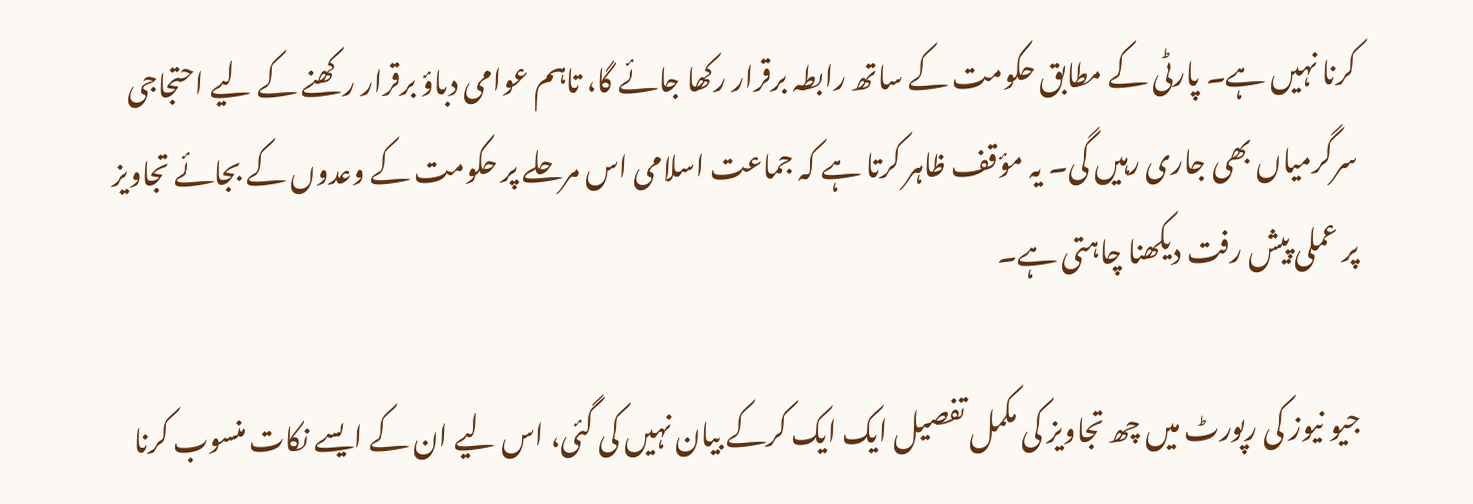کرنا نہیں ہے۔ پارٹی کے مطابق حکومت کے ساتھ رابطہ برقرار رکھا جائے گا، تاہم عوامی دباؤ برقرار رکھنے کے لیے احتجاجی سرگرمیاں بھی جاری رہیں گی۔ یہ مؤقف ظاہر کرتا ہے کہ جماعت اسلامی اس مرحلے پر حکومت کے وعدوں کے بجائے تجاویز پر عملی پیش رفت دیکھنا چاہتی ہے۔

جیو نیوز کی رپورٹ میں چھ تجاویز کی مکمل تفصیل ایک ایک کرکے بیان نہیں کی گئی، اس لیے ان کے ایسے نکات منسوب کرنا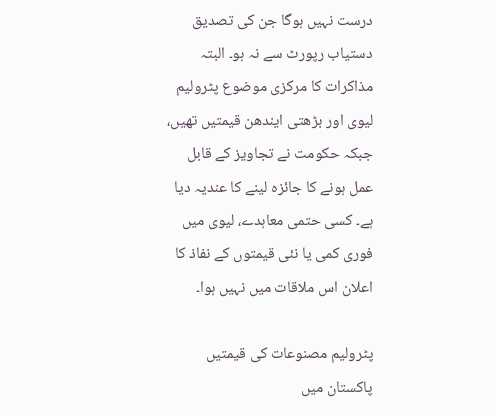درست نہیں ہوگا جن کی تصدیق دستیاب رپورٹ سے نہ ہو۔ البتہ مذاکرات کا مرکزی موضوع پٹرولیم لیوی اور بڑھتی ایندھن قیمتیں تھیں، جبکہ حکومت نے تجاویز کے قابل عمل ہونے کا جائزہ لینے کا عندیہ دیا ہے۔ کسی حتمی معاہدے، لیوی میں فوری کمی یا نئی قیمتوں کے نفاذ کا اعلان اس ملاقات میں نہیں ہوا۔

پٹرولیم مصنوعات کی قیمتیں پاکستان میں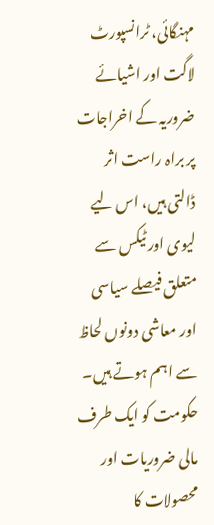مہنگائی، ٹرانسپورٹ لاگت اور اشیائے ضروریہ کے اخراجات پر براہ راست اثر ڈالتی ہیں، اس لیے لیوی اور ٹیکس سے متعلق فیصلے سیاسی اور معاشی دونوں لحاظ سے اہم ہوتے ہیں۔ حکومت کو ایک طرف مالی ضروریات اور محصولات کا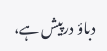دباؤ درپیش ہے،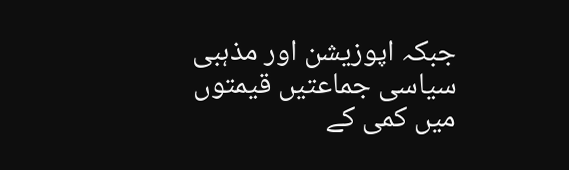جبکہ اپوزیشن اور مذہبی سیاسی جماعتیں قیمتوں میں کمی کے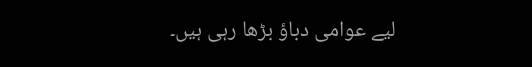لیے عوامی دباؤ بڑھا رہی ہیں۔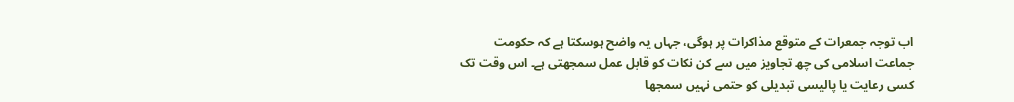اب توجہ جمعرات کے متوقع مذاکرات پر ہوگی، جہاں یہ واضح ہوسکتا ہے کہ حکومت جماعت اسلامی کی چھ تجاویز میں سے کن نکات کو قابل عمل سمجھتی ہے۔ اس وقت تک کسی رعایت یا پالیسی تبدیلی کو حتمی نہیں سمجھا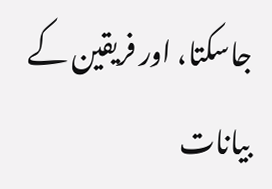جاسکتا، اور فریقین کے بیانات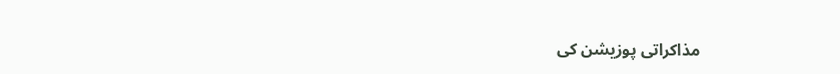مذاکراتی پوزیشن کی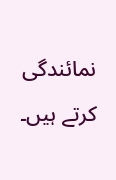نمائندگی کرتے ہیں۔